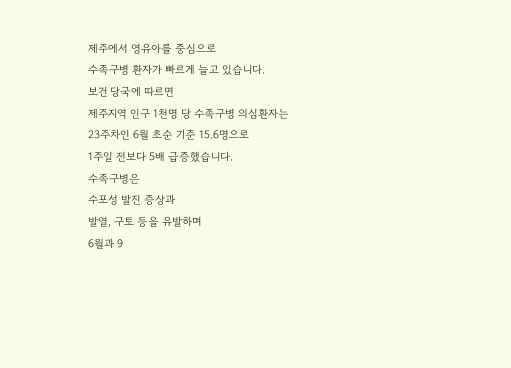제주에서 영유아를 중심으로
수족구병 환자가 빠르게 늘고 있습니다.
보건 당국에 따르면
제주지역 인구 1천명 당 수족구병 의심환자는
23주차인 6월 초순 기준 15.6명으로
1주일 전보다 5배 급증했습니다.
수족구병은
수포성 발진 증상과
발열, 구토 등을 유발하며
6월과 9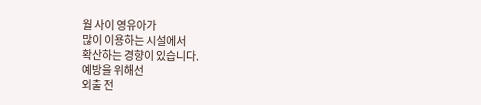월 사이 영유아가
많이 이용하는 시설에서
확산하는 경향이 있습니다.
예방을 위해선
외출 전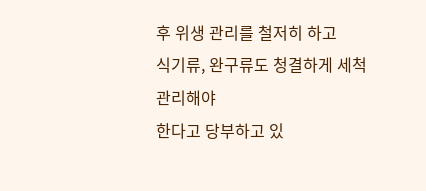후 위생 관리를 철저히 하고
식기류, 완구류도 청결하게 세척 관리해야
한다고 당부하고 있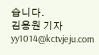습니다.
김용원 기자
yy1014@kctvjeju.com